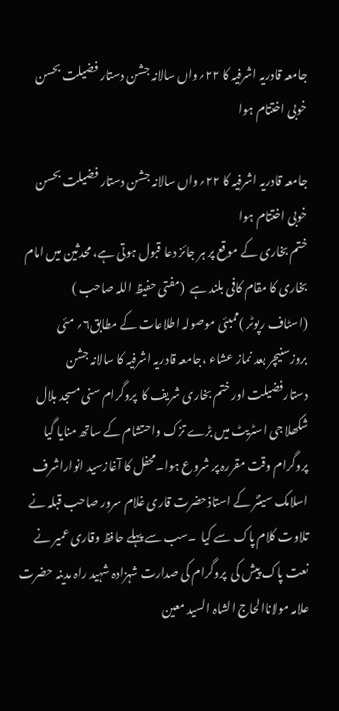جامعہ قادریہ اشرفیہ کا ۲۲؍واں سالانہ جشن دستار فضیلت بحسن خوبی اختتام ہوا

جامعہ قادریہ اشرفیہ کا ۲۲؍واں سالانہ جشن دستار فضیلت بحسن خوبی اختتام ہوا
ختم بخاری کے موقع پر ہر جائز دعا قبول ہوتی ہے، محدثین میں امام بخاری کا مقام کافی بلند ہے  (مفتی حفیظ اللہ صاحب )
(اسٹاف رپوٹر )ممبئی موصولہ اطلاعات کے مطابق۶؍ مئی  بروزسنیچر بعد نماز عشاء ،جامعہ قادریہ اشرفیہ کا سالانہ جشن دستارفضیلت اور ختم بخاری شریف کا  پروگرام سنی مسجد بلال شکھلا جی اسٹریٹ میں بڑے تزک واحتشام کے ساتھ منایا گیا  پروگرام وقت مقررہ پر شروع ہوا۔محفل کا آغازسید انواراشرف اسلامک سینٹر کے استاذحضرت قاری غلام سرور صاحب قبلہ نے تلاوت کلام پاک سے کیا  ۔سب سے پہلے حافظ وقاری عمیر نے نعت پاک پیش کی  پروگرام کی صدارت شہزادہ شہید راہ مدینہ حضرت علامہ مولاناالحاج الشاہ السید معین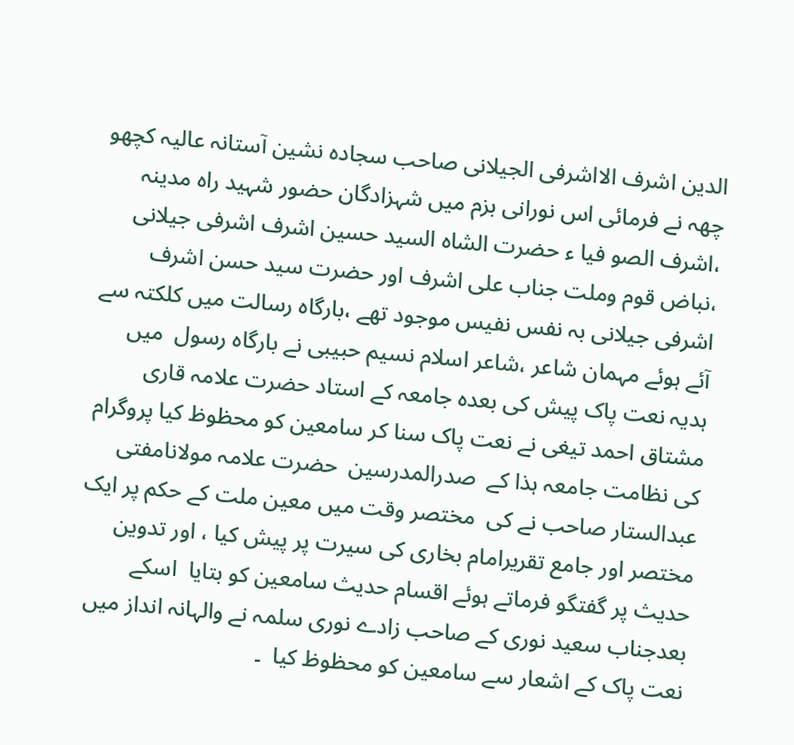الدین اشرف الااشرفی الجیلانی صاحب سجادہ نشین آستانہ عالیہ کچھو چھہ نے فرمائی اس نورانی بزم میں شہزادگان حضور شہید راہ مدینہ ،اشرف الصو فیا ء حضرت الشاہ السید حسین اشرف اشرفی جیلانی ،نباض قوم وملت جناب علی اشرف اور حضرت سید حسن اشرف اشرفی جیلانی بہ نفس نفیس موجود تھے ،بارگاہ رسالت میں کلکتہ سے آئے ہوئے مہمان شاعر ،شاعر اسلام نسیم حبیبی نے بارگاہ رسول  میں ہدیہ نعت پاک پیش کی بعدہ جامعہ کے استاد حضرت علامہ قاری مشتاق احمد تیغی نے نعت پاک سنا کر سامعین کو محظوظ کیا پروگرام کی نظامت جامعہ ہذا کے  صدرالمدرسین  حضرت علامہ مولانامفتی عبدالستار صاحب نے کی  مختصر وقت میں معین ملت کے حکم پر ایک مختصر اور جامع تقریرامام بخاری کی سیرت پر پیش کیا ، اور تدوین حدیث پر گفتگو فرماتے ہوئے اقسام حدیث سامعین کو بتایا  اسکے بعدجناب سعید نوری کے صاحب زادے نوری سلمہ نے والہانہ انداز میں نعت پاک کے اشعار سے سامعین کو محظوظ کیا  ۔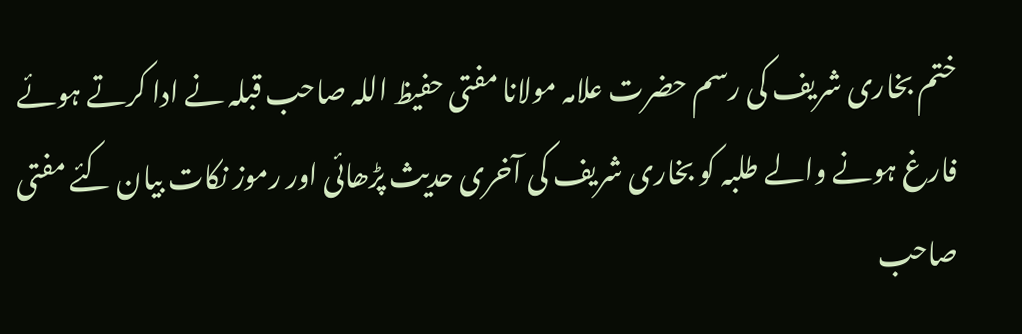ختم بخاری شریف کی رسم حضرت علامہ مولانا مفتی حفیظ اللہ صاحب قبلہ نے ادا کرتے ہوئے فارغ ہونے والے طلبہ کو بخاری شریف کی آخری حدیث پڑھائی اور رموز نکات بیان کئے مفتی صاحب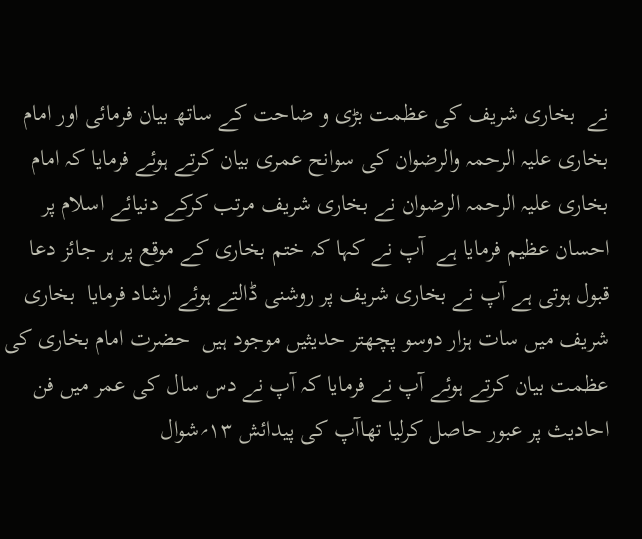نے  بخاری شریف کی عظمت بڑی و ضاحت کے ساتھ بیان فرمائی اور امام بخاری علیہ الرحمہ والرضوان کی سوانح عمری بیان کرتے ہوئے فرمایا کہ امام بخاری علیہ الرحمہ الرضوان نے بخاری شریف مرتب کرکے دنیائے اسلام پر احسان عظیم فرمایا ہے  آپ نے کہا کہ ختم بخاری کے موقع پر ہر جائز دعا قبول ہوتی ہے آپ نے بخاری شریف پر روشنی ڈالتے ہوئے ارشاد فرمایا  بخاری شریف میں سات ہزار دوسو پچھتر حدیثیں موجود ہیں  حضرت امام بخاری کی عظمت بیان کرتے ہوئے آپ نے فرمایا کہ آپ نے دس سال کی عمر میں فن احادیث پر عبور حاصل کرلیا تھاآپ کی پیدائش ۱۳؍شوال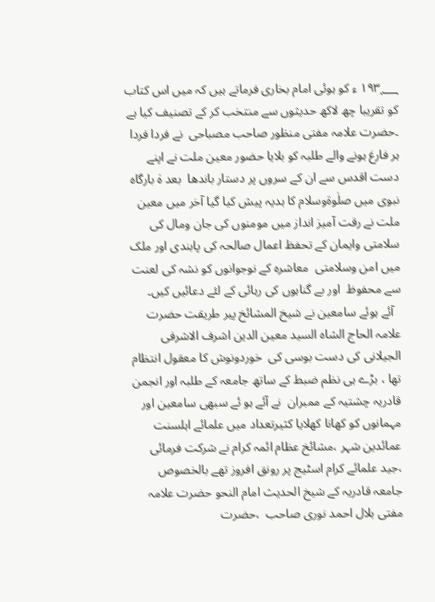۱۹۳؁ ء کو ہوئی امام بخاری فرماتے ہیں کہ میں اس کتاب کو تقریبا چھ لاکھ حدیثوں سے منتخب کر کے تصنیف کیا ہے   ۔حضرت علامہ مفتی منظور صاحب مصباحی  نے فردا فردا ہر فارغ ہونے والے طلبہ کو بلایا حضور معین ملت نے اپنے دست اقدس سے ان کے سروں پر دستار باندھا  بعد ہٰ بارگاہ نبوی میں صلٰوۃوسلام کا ہدیہ پیش کیا گیا آخر میں معین ملت نے رقت آمیز انداز میں مومنوں کی جان ومال کی سلامتی وایمان کے تحفظ اعمال صالحہ کی پابندی اور ملک میں امن وسلامتی  معاشرہ کے نوجوانوں کو نشہ کی لعنت سے محفوظ  اور بے گناہوں کی رہائی کے لئے دعائیں کیں۔
  آئے ہوئے سامعین نے شیخ المشائخ پیر طریقت حضرت علامہ الحاج الشاہ السید معین الدین اشرف الاشرفی الجیلانی کی دست بوسی کی  خوردونوش کا معقول انتظام تھا ، بڑے ہی نظم ضبط کے ساتھ جامعہ کے طلبہ اور انجمن قادریہ چشتیہ کے ممبران  نے آئے ہو ئے سبھی سامعین اور مہمانوں کو کھانا کھلایا کثیرتعداد میں علمائے اہلسنت عمائدین شہر ،مشائخ عظام ائمہ کرام نے شرکت فرمائی ،جید علمائے کرام اسٹیج پر رونق افروز تھے بالخصوص جامعہ قادریہ کے شیخ الحدیث امام النحو حضرت علامہ مفتی بلال احمد نوری صاحب  ،حضرت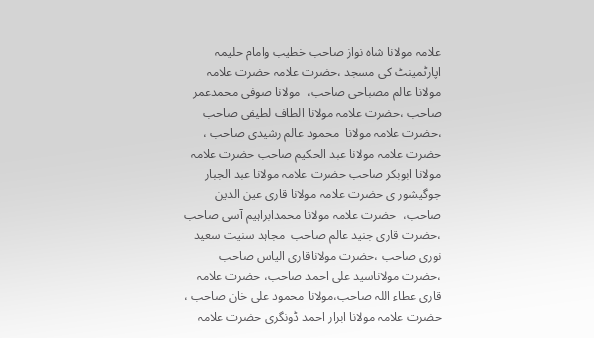علامہ مولانا شاہ نواز صاحب خطیب وامام حلیمہ اپارٹمینٹ کی مسجد ،حضرت علامہ حضرت علامہ مولانا عالم مصباحی صاحب،  مولانا صوفی محمدعمر صاحب ،حضرت علامہ مولانا الطاف لطیفی صاحب ،حضرت علامہ مولانا  محمود عالم رشیدی صاحب ، حضرت علامہ مولانا عبد الحکیم صاحب حضرت علامہ مولانا ابوبکر صاحب حضرت علامہ مولانا عبد الجبار جوگیشور ی حضرت علامہ مولانا قاری عین الدین صاحب،  حضرت علامہ مولانا محمدابراہیم آسی صاحب ،حضرت قاری جنید عالم صاحب  مجاہد سنیت سعید نوری صاحب ،حضرت مولاناقاری الیاس صاحب ،حضرت مولاناسید علی احمد صاحب، حضرت علامہ قاری عطاء اللہ صاحب،مولانا محمود علی خان صاحب ، حضرت علامہ مولانا ابرار احمد ڈونگری حضرت علامہ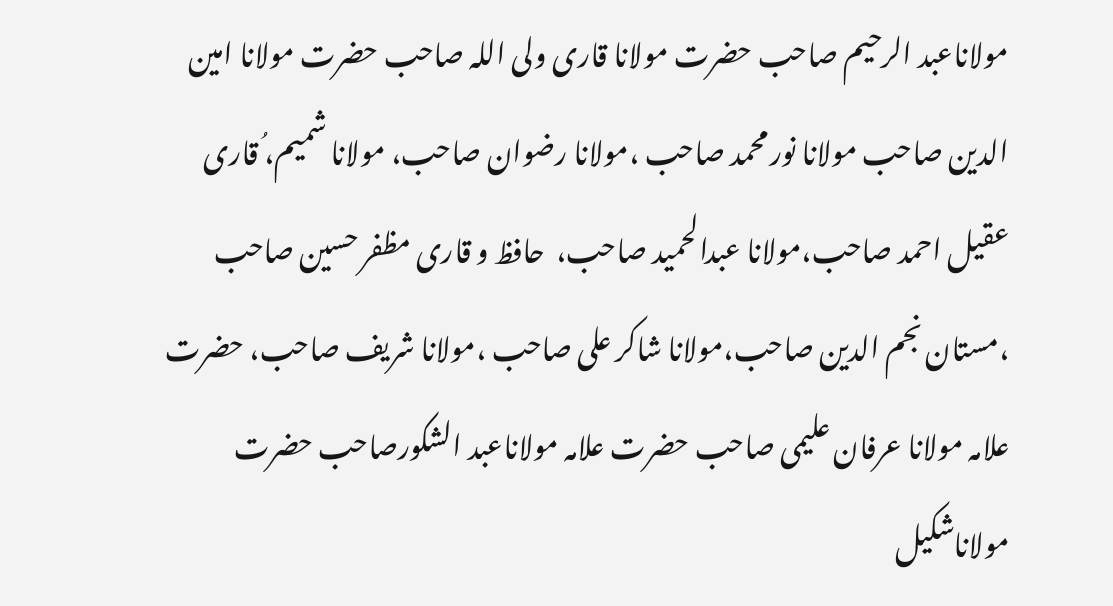مولاناعبد الرحیم صاحب حضرت مولانا قاری ولی اللہ صاحب حضرت مولانا امین الدین صاحب مولانا نور محمد صاحب ،مولانا رضوان صاحب، مولانا شمیم،ُ قاری عقیل احمد صاحب،مولانا عبدالحمید صاحب،  حافظ و قاری مظفر حسین صاحب ،مستان نجم الدین صاحب،مولانا شاکر علی صاحب ،مولانا شریف صاحب، حضرت علامہ مولانا عرفان علیمی صاحب حضرت علامہ مولاناعبد الشکورصاحب حضرت مولاناشکیل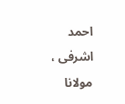احمد اشرفی ، مولانا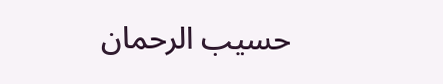حسیب الرحمان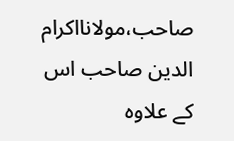صاحب،مولانااکرام الدین صاحب اس کے علاوہ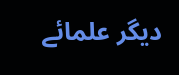دیگر علمائے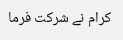کرام نے شرکت فرما